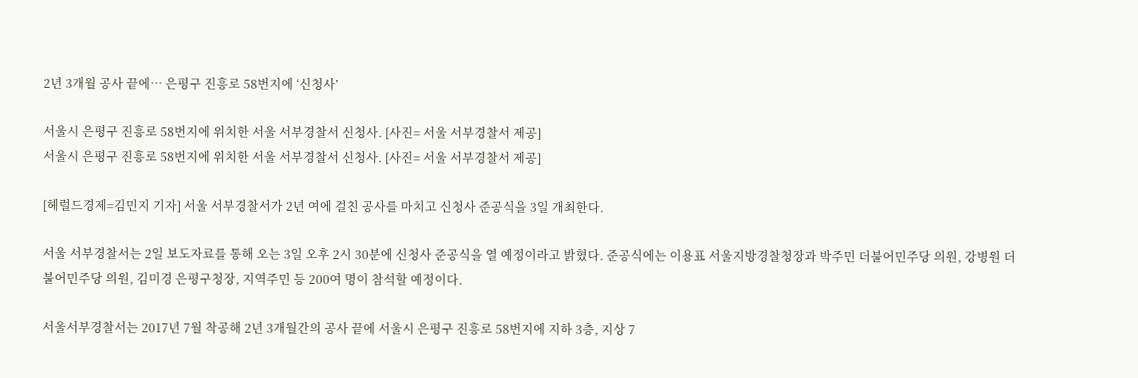2년 3개월 공사 끝에… 은평구 진흥로 58번지에 ‘신청사’

서울시 은평구 진흥로 58번지에 위치한 서울 서부경찰서 신청사. [사진= 서울 서부경찰서 제공]
서울시 은평구 진흥로 58번지에 위치한 서울 서부경찰서 신청사. [사진= 서울 서부경찰서 제공]

[헤럴드경제=김민지 기자] 서울 서부경찰서가 2년 여에 걸친 공사를 마치고 신청사 준공식을 3일 개최한다.

서울 서부경찰서는 2일 보도자료를 통해 오는 3일 오후 2시 30분에 신청사 준공식을 열 예정이라고 밝혔다. 준공식에는 이용표 서울지방경찰청장과 박주민 더불어민주당 의원, 강병원 더불어민주당 의원, 김미경 은평구청장, 지역주민 등 200여 명이 참석할 예정이다.

서울서부경찰서는 2017년 7월 착공해 2년 3개월간의 공사 끝에 서울시 은평구 진흥로 58번지에 지하 3층, 지상 7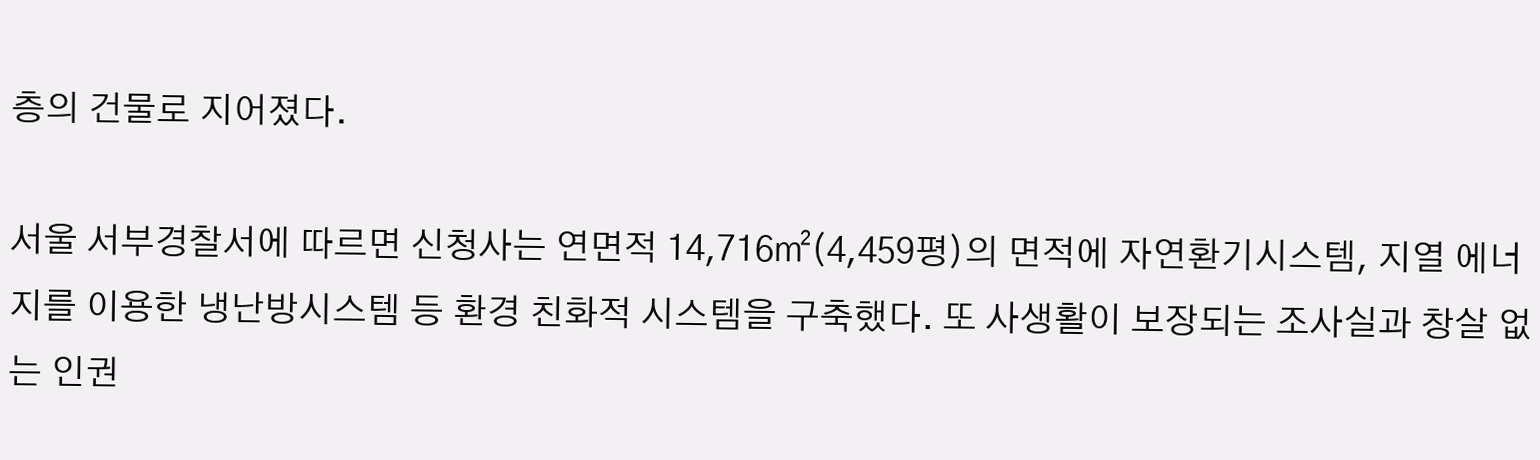층의 건물로 지어졌다.

서울 서부경찰서에 따르면 신청사는 연면적 14,716㎡(4,459평)의 면적에 자연환기시스템, 지열 에너지를 이용한 냉난방시스템 등 환경 친화적 시스템을 구축했다. 또 사생활이 보장되는 조사실과 창살 없는 인권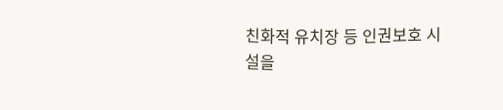친화적 유치장 등 인권보호 시설을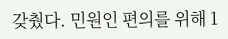갖췄다. 민원인 편의를 위해 1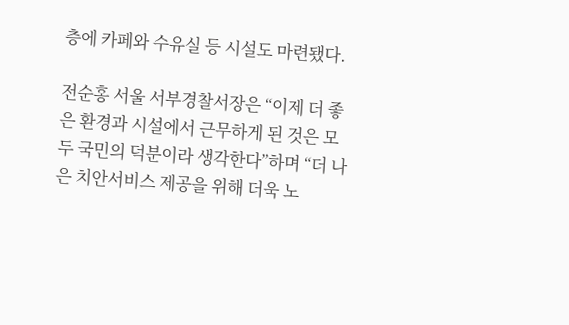층에 카페와 수유실 등 시설도 마련됐다.

전순홍 서울 서부경찰서장은 “이제 더 좋은 환경과 시설에서 근무하게 된 것은 모두 국민의 덕분이라 생각한다”하며 “더 나은 치안서비스 제공을 위해 더욱 노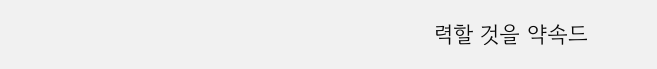력할 것을 약속드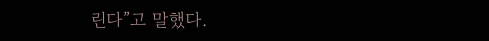린다”고 말했다.